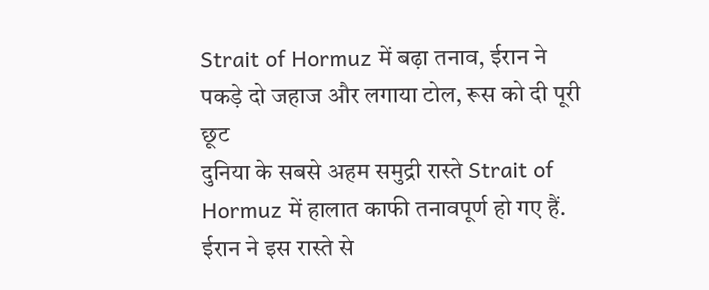Strait of Hormuz में बढ़ा तनाव, ईरान ने पकड़े दो जहाज और लगाया टोल, रूस को दी पूरी छूट
दुनिया के सबसे अहम समुद्री रास्ते Strait of Hormuz में हालात काफी तनावपूर्ण हो गए हैं. ईरान ने इस रास्ते से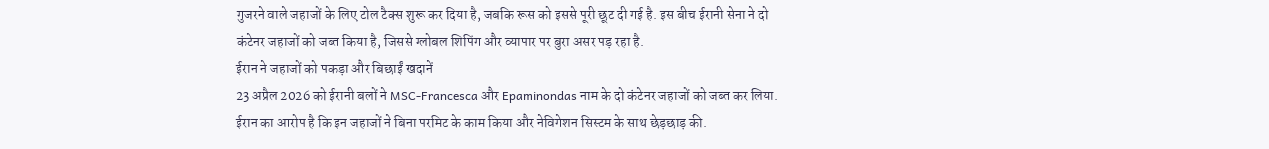गुजरने वाले जहाजों के लिए टोल टैक्स शुरू कर दिया है, जबकि रूस को इससे पूरी छूट दी गई है. इस बीच ईरानी सेना ने दो कंटेनर जहाजों को जब्त किया है, जिससे ग्लोबल शिपिंग और व्यापार पर बुरा असर पड़ रहा है.
ईरान ने जहाजों को पकड़ा और बिछाईं खदानें
23 अप्रैल 2026 को ईरानी बलों ने MSC-Francesca और Epaminondas नाम के दो कंटेनर जहाजों को जब्त कर लिया. ईरान का आरोप है कि इन जहाजों ने बिना परमिट के काम किया और नेविगेशन सिस्टम के साथ छेड़छाड़ की.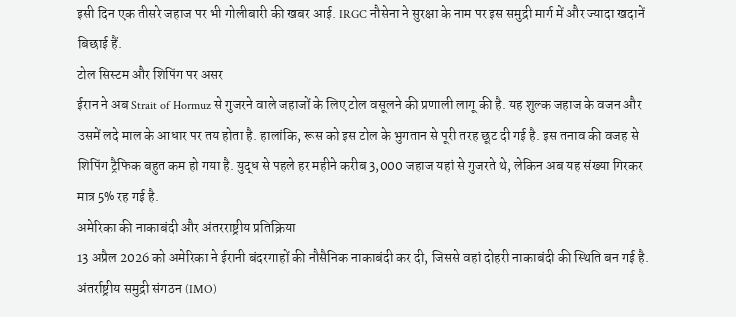इसी दिन एक तीसरे जहाज पर भी गोलीबारी की खबर आई. IRGC नौसेना ने सुरक्षा के नाम पर इस समुद्री मार्ग में और ज्यादा खदानें बिछाई हैं.
टोल सिस्टम और शिपिंग पर असर
ईरान ने अब Strait of Hormuz से गुजरने वाले जहाजों के लिए टोल वसूलने की प्रणाली लागू की है. यह शुल्क जहाज के वजन और उसमें लदे माल के आधार पर तय होता है. हालांकि, रूस को इस टोल के भुगतान से पूरी तरह छूट दी गई है. इस तनाव की वजह से शिपिंग ट्रैफिक बहुत कम हो गया है. युद्ध से पहले हर महीने करीब 3,000 जहाज यहां से गुजरते थे, लेकिन अब यह संख्या गिरकर मात्र 5% रह गई है.
अमेरिका की नाकाबंदी और अंतरराष्ट्रीय प्रतिक्रिया
13 अप्रैल 2026 को अमेरिका ने ईरानी बंदरगाहों की नौसैनिक नाकाबंदी कर दी, जिससे वहां दोहरी नाकाबंदी की स्थिति बन गई है. अंतर्राष्ट्रीय समुद्री संगठन (IMO)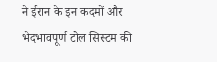ने ईरान के इन कदमों और भेदभावपूर्ण टोल सिस्टम की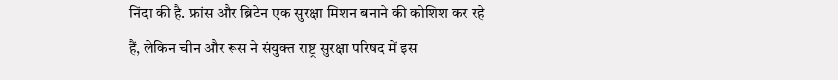निंदा की है. फ्रांस और ब्रिटेन एक सुरक्षा मिशन बनाने की कोशिश कर रहे हैं, लेकिन चीन और रूस ने संयुक्त राष्ट्र सुरक्षा परिषद में इस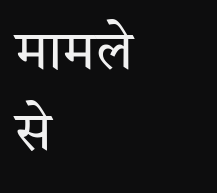मामले से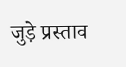जुड़े प्रस्ताव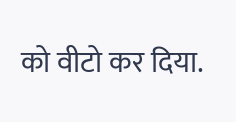को वीटो कर दिया.